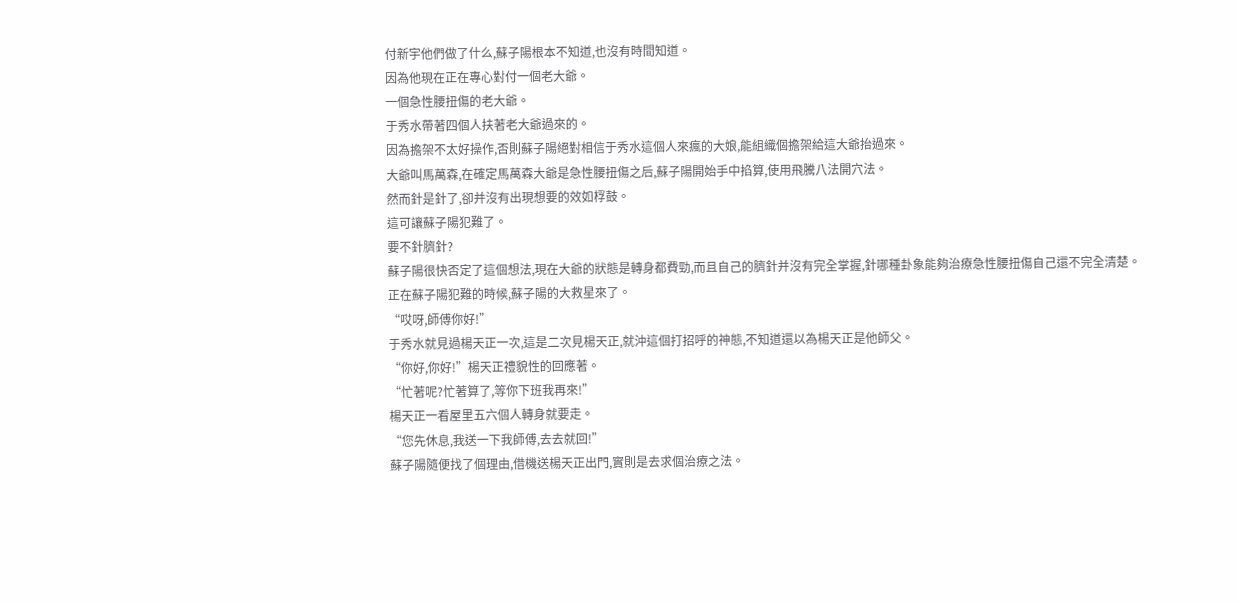付新宇他們做了什么,蘇子陽根本不知道,也沒有時間知道。
因為他現在正在專心對付一個老大爺。
一個急性腰扭傷的老大爺。
于秀水帶著四個人扶著老大爺過來的。
因為擔架不太好操作,否則蘇子陽絕對相信于秀水這個人來瘋的大娘,能組織個擔架給這大爺抬過來。
大爺叫馬萬森,在確定馬萬森大爺是急性腰扭傷之后,蘇子陽開始手中掐算,使用飛騰八法開穴法。
然而針是針了,卻并沒有出現想要的效如桴鼓。
這可讓蘇子陽犯難了。
要不針臍針?
蘇子陽很快否定了這個想法,現在大爺的狀態是轉身都費勁,而且自己的臍針并沒有完全掌握,針哪種卦象能夠治療急性腰扭傷自己還不完全清楚。
正在蘇子陽犯難的時候,蘇子陽的大救星來了。
“哎呀,師傅你好!”
于秀水就見過楊天正一次,這是二次見楊天正,就沖這個打招呼的神態,不知道還以為楊天正是他師父。
“你好,你好!”楊天正禮貌性的回應著。
“忙著呢?忙著算了,等你下班我再來!”
楊天正一看屋里五六個人轉身就要走。
“您先休息,我送一下我師傅,去去就回!”
蘇子陽隨便找了個理由,借機送楊天正出門,實則是去求個治療之法。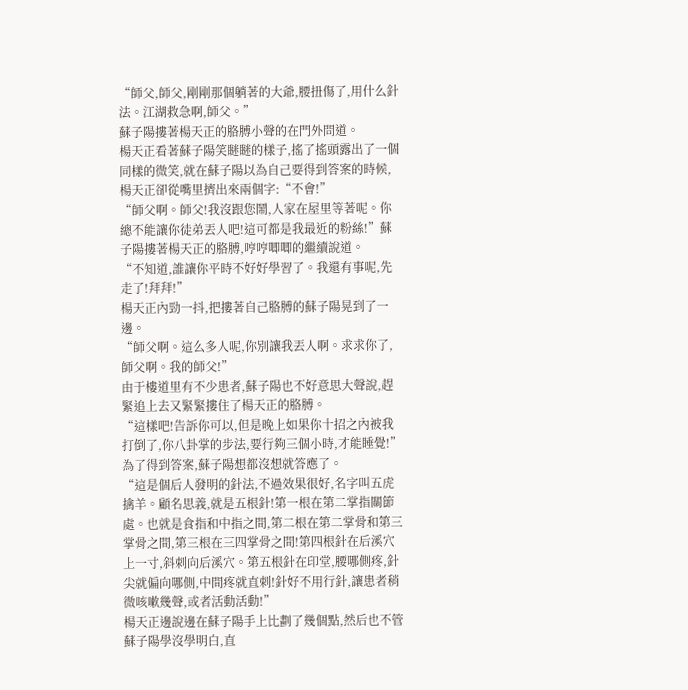“師父,師父,剛剛那個躺著的大爺,腰扭傷了,用什么針法。江湖救急啊,師父。”
蘇子陽摟著楊天正的胳膊小聲的在門外問道。
楊天正看著蘇子陽笑瞇瞇的樣子,搖了搖頭露出了一個同樣的微笑,就在蘇子陽以為自己要得到答案的時候,楊天正卻從嘴里擠出來兩個字:“不會!”
“師父啊。師父!我沒跟您鬧,人家在屋里等著呢。你總不能讓你徒弟丟人吧!這可都是我最近的粉絲!”蘇子陽摟著楊天正的胳膊,哼哼唧唧的繼續說道。
“不知道,誰讓你平時不好好學習了。我還有事呢,先走了!拜拜!”
楊天正內勁一抖,把摟著自己胳膊的蘇子陽晃到了一邊。
“師父啊。這么多人呢,你別讓我丟人啊。求求你了,師父啊。我的師父!”
由于樓道里有不少患者,蘇子陽也不好意思大聲說,趕緊追上去又緊緊摟住了楊天正的胳膊。
“這樣吧!告訴你可以,但是晚上如果你十招之內被我打倒了,你八卦掌的步法,要行夠三個小時,才能睡覺!”
為了得到答案,蘇子陽想都沒想就答應了。
“這是個后人發明的針法,不過效果很好,名字叫五虎擒羊。顧名思義,就是五根針!第一根在第二掌指關節處。也就是食指和中指之間,第二根在第二掌骨和第三掌骨之間,第三根在三四掌骨之間!第四根針在后溪穴上一寸,斜刺向后溪穴。第五根針在印堂,腰哪側疼,針尖就偏向哪側,中間疼就直刺!針好不用行針,讓患者稍微咳嗽幾聲,或者活動活動!”
楊天正邊說邊在蘇子陽手上比劃了幾個點,然后也不管蘇子陽學沒學明白,直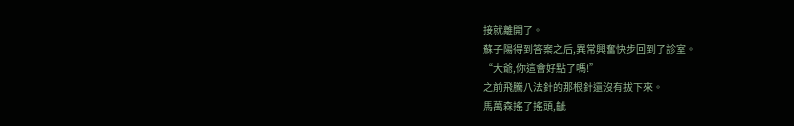接就離開了。
蘇子陽得到答案之后,異常興奮快步回到了診室。
“大爺,你這會好點了嗎!”
之前飛騰八法針的那根針還沒有拔下來。
馬萬森搖了搖頭,齜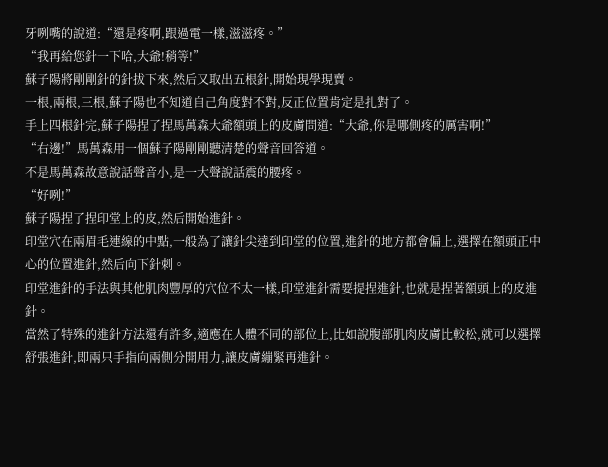牙咧嘴的說道:“還是疼啊,跟過電一樣,滋滋疼。”
“我再給您針一下哈,大爺!稍等!”
蘇子陽將剛剛針的針拔下來,然后又取出五根針,開始現學現賣。
一根,兩根,三根,蘇子陽也不知道自己角度對不對,反正位置肯定是扎對了。
手上四根針完,蘇子陽捏了捏馬萬森大爺額頭上的皮膚問道:“大爺,你是哪側疼的厲害啊!”
“右邊!”馬萬森用一個蘇子陽剛剛聽清楚的聲音回答道。
不是馬萬森故意說話聲音小,是一大聲說話震的腰疼。
“好咧!”
蘇子陽捏了捏印堂上的皮,然后開始進針。
印堂穴在兩眉毛連線的中點,一般為了讓針尖達到印堂的位置,進針的地方都會偏上,選擇在額頭正中心的位置進針,然后向下針刺。
印堂進針的手法與其他肌肉豐厚的穴位不太一樣,印堂進針需要提捏進針,也就是捏著額頭上的皮進針。
當然了特殊的進針方法還有許多,適應在人體不同的部位上,比如說腹部肌肉皮膚比較松,就可以選擇舒張進針,即兩只手指向兩側分開用力,讓皮膚繃緊再進針。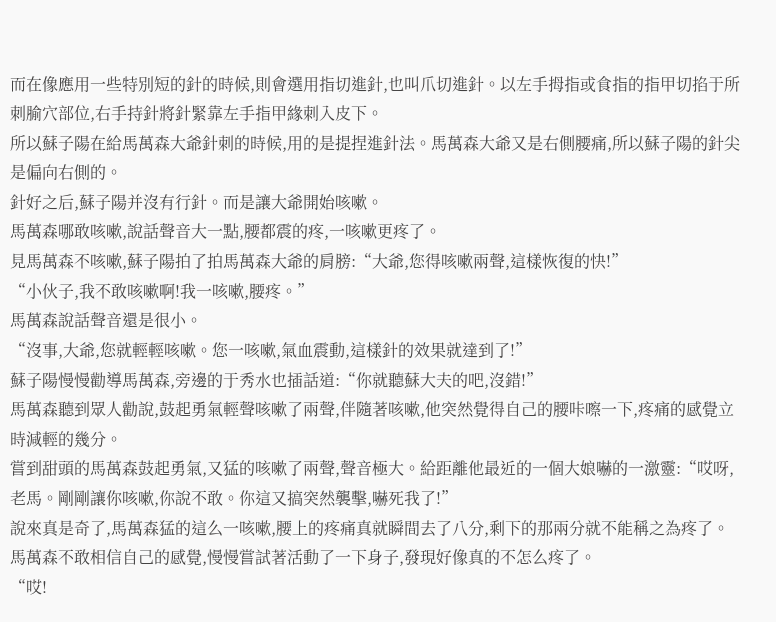而在像應用一些特別短的針的時候,則會選用指切進針,也叫爪切進針。以左手拇指或食指的指甲切掐于所刺腧穴部位,右手持針將針緊靠左手指甲緣刺入皮下。
所以蘇子陽在給馬萬森大爺針刺的時候,用的是提捏進針法。馬萬森大爺又是右側腰痛,所以蘇子陽的針尖是偏向右側的。
針好之后,蘇子陽并沒有行針。而是讓大爺開始咳嗽。
馬萬森哪敢咳嗽,說話聲音大一點,腰都震的疼,一咳嗽更疼了。
見馬萬森不咳嗽,蘇子陽拍了拍馬萬森大爺的肩膀:“大爺,您得咳嗽兩聲,這樣恢復的快!”
“小伙子,我不敢咳嗽啊!我一咳嗽,腰疼。”
馬萬森說話聲音還是很小。
“沒事,大爺,您就輕輕咳嗽。您一咳嗽,氣血震動,這樣針的效果就達到了!”
蘇子陽慢慢勸導馬萬森,旁邊的于秀水也插話道:“你就聽蘇大夫的吧,沒錯!”
馬萬森聽到眾人勸說,鼓起勇氣輕聲咳嗽了兩聲,伴隨著咳嗽,他突然覺得自己的腰咔嚓一下,疼痛的感覺立時減輕的幾分。
嘗到甜頭的馬萬森鼓起勇氣,又猛的咳嗽了兩聲,聲音極大。給距離他最近的一個大娘嚇的一激靈:“哎呀,老馬。剛剛讓你咳嗽,你說不敢。你這又搞突然襲擊,嚇死我了!”
說來真是奇了,馬萬森猛的這么一咳嗽,腰上的疼痛真就瞬間去了八分,剩下的那兩分就不能稱之為疼了。
馬萬森不敢相信自己的感覺,慢慢嘗試著活動了一下身子,發現好像真的不怎么疼了。
“哎!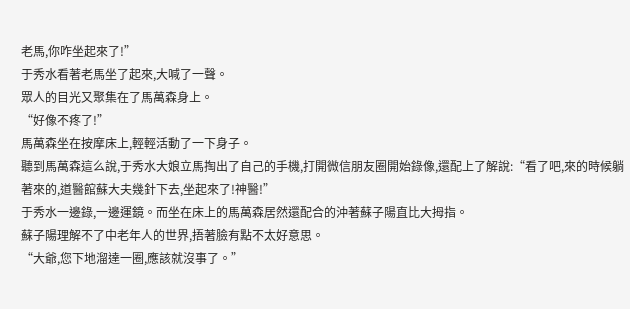老馬,你咋坐起來了!”
于秀水看著老馬坐了起來,大喊了一聲。
眾人的目光又聚集在了馬萬森身上。
“好像不疼了!”
馬萬森坐在按摩床上,輕輕活動了一下身子。
聽到馬萬森這么說,于秀水大娘立馬掏出了自己的手機,打開微信朋友圈開始錄像,還配上了解說:“看了吧,來的時候躺著來的,道醫館蘇大夫幾針下去,坐起來了!神醫!”
于秀水一邊錄,一邊運鏡。而坐在床上的馬萬森居然還配合的沖著蘇子陽直比大拇指。
蘇子陽理解不了中老年人的世界,捂著臉有點不太好意思。
“大爺,您下地溜達一圈,應該就沒事了。”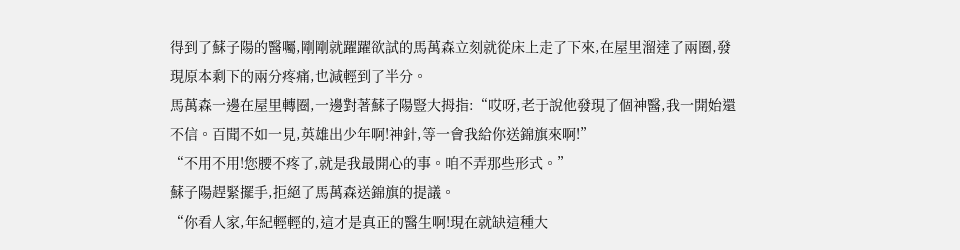得到了蘇子陽的醫囑,剛剛就躍躍欲試的馬萬森立刻就從床上走了下來,在屋里溜達了兩圈,發現原本剩下的兩分疼痛,也減輕到了半分。
馬萬森一邊在屋里轉圈,一邊對著蘇子陽豎大拇指:“哎呀,老于說他發現了個神醫,我一開始還不信。百聞不如一見,英雄出少年啊!神針,等一會我給你送錦旗來啊!”
“不用不用!您腰不疼了,就是我最開心的事。咱不弄那些形式。”
蘇子陽趕緊擺手,拒絕了馬萬森送錦旗的提議。
“你看人家,年紀輕輕的,這才是真正的醫生啊!現在就缺這種大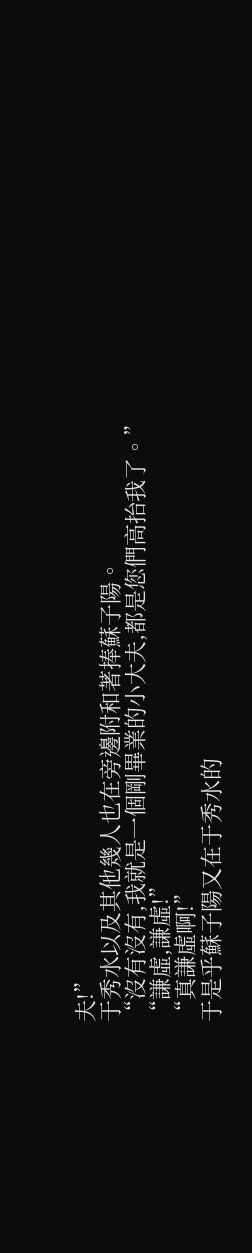夫!”
于秀水以及其他幾人也在旁邊附和著捧蘇子陽。
“沒有沒有,我就是一個剛畢業的小大夫,都是您們高抬我了。”
“謙虛,謙虛!”
“真謙虛啊!”
于是乎蘇子陽又在于秀水的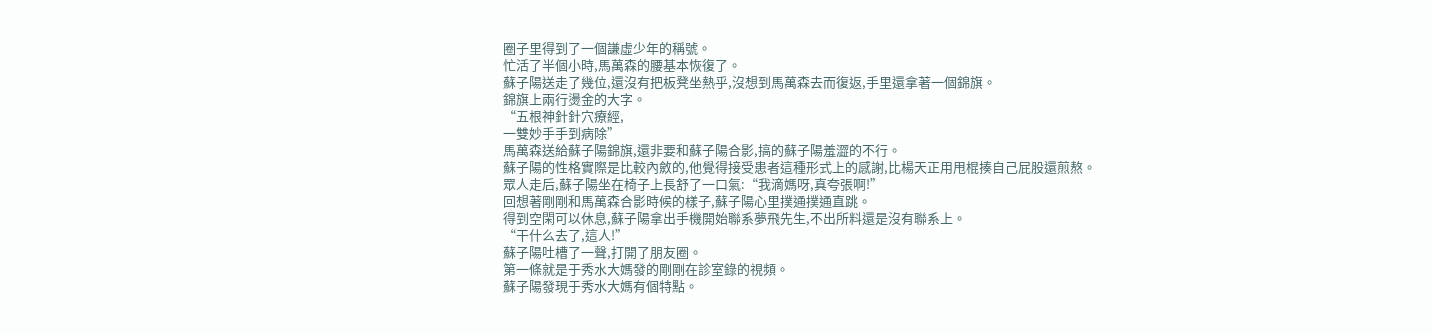圈子里得到了一個謙虛少年的稱號。
忙活了半個小時,馬萬森的腰基本恢復了。
蘇子陽送走了幾位,還沒有把板凳坐熱乎,沒想到馬萬森去而復返,手里還拿著一個錦旗。
錦旗上兩行燙金的大字。
“五根神針針穴療經,
一雙妙手手到病除”
馬萬森送給蘇子陽錦旗,還非要和蘇子陽合影,搞的蘇子陽羞澀的不行。
蘇子陽的性格實際是比較內斂的,他覺得接受患者這種形式上的感謝,比楊天正用甩棍揍自己屁股還煎熬。
眾人走后,蘇子陽坐在椅子上長舒了一口氣:“我滴媽呀,真夸張啊!”
回想著剛剛和馬萬森合影時候的樣子,蘇子陽心里撲通撲通直跳。
得到空閑可以休息,蘇子陽拿出手機開始聯系夢飛先生,不出所料還是沒有聯系上。
“干什么去了,這人!”
蘇子陽吐槽了一聲,打開了朋友圈。
第一條就是于秀水大媽發的剛剛在診室錄的視頻。
蘇子陽發現于秀水大媽有個特點。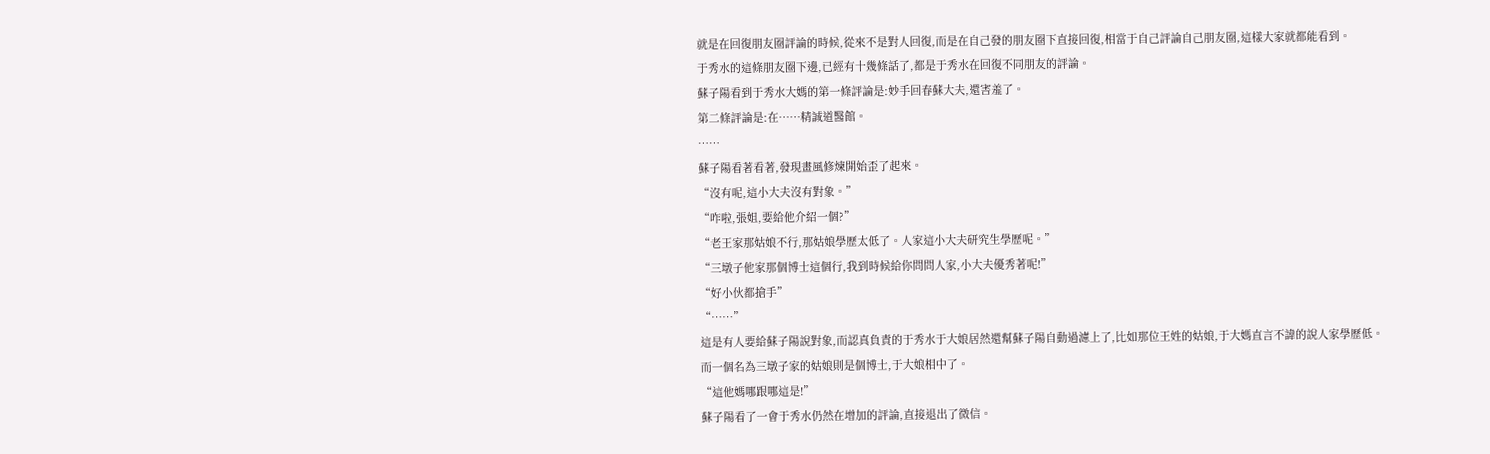就是在回復朋友圈評論的時候,從來不是對人回復,而是在自己發的朋友圈下直接回復,相當于自己評論自己朋友圈,這樣大家就都能看到。
于秀水的這條朋友圈下邊,已經有十幾條話了,都是于秀水在回復不同朋友的評論。
蘇子陽看到于秀水大媽的第一條評論是:妙手回春蘇大夫,還害羞了。
第二條評論是:在……精誠道醫館。
……
蘇子陽看著看著,發現畫風修煉開始歪了起來。
“沒有呢,這小大夫沒有對象。”
“咋啦,張姐,要給他介紹一個?”
“老王家那姑娘不行,那姑娘學歷太低了。人家這小大夫研究生學歷呢。”
“三墩子他家那個博士這個行,我到時候給你問問人家,小大夫優秀著呢!”
“好小伙都搶手”
“……”
這是有人要給蘇子陽說對象,而認真負責的于秀水于大娘居然還幫蘇子陽自動過濾上了,比如那位王姓的姑娘,于大媽直言不諱的說人家學歷低。
而一個名為三墩子家的姑娘則是個博士,于大娘相中了。
“這他媽哪跟哪這是!”
蘇子陽看了一會于秀水仍然在增加的評論,直接退出了微信。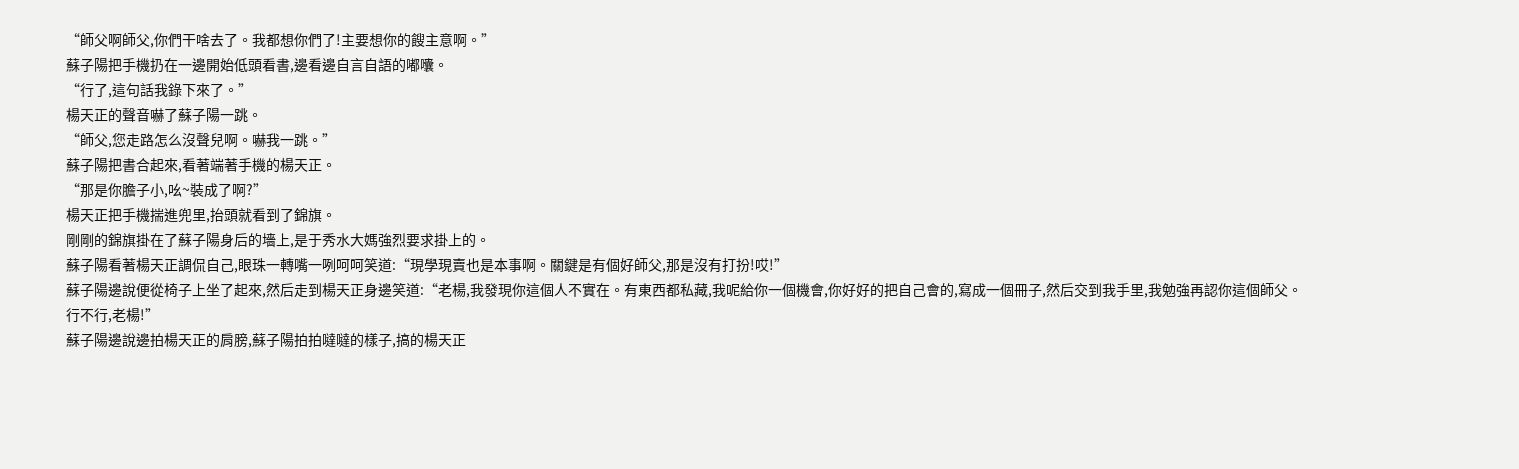“師父啊師父,你們干啥去了。我都想你們了!主要想你的餿主意啊。”
蘇子陽把手機扔在一邊開始低頭看書,邊看邊自言自語的嘟囔。
“行了,這句話我錄下來了。”
楊天正的聲音嚇了蘇子陽一跳。
“師父,您走路怎么沒聲兒啊。嚇我一跳。”
蘇子陽把書合起來,看著端著手機的楊天正。
“那是你膽子小,吆~裝成了啊?”
楊天正把手機揣進兜里,抬頭就看到了錦旗。
剛剛的錦旗掛在了蘇子陽身后的墻上,是于秀水大媽強烈要求掛上的。
蘇子陽看著楊天正調侃自己,眼珠一轉嘴一咧呵呵笑道:“現學現賣也是本事啊。關鍵是有個好師父,那是沒有打扮!哎!”
蘇子陽邊說便從椅子上坐了起來,然后走到楊天正身邊笑道:“老楊,我發現你這個人不實在。有東西都私藏,我呢給你一個機會,你好好的把自己會的,寫成一個冊子,然后交到我手里,我勉強再認你這個師父。行不行,老楊!”
蘇子陽邊說邊拍楊天正的肩膀,蘇子陽拍拍噠噠的樣子,搞的楊天正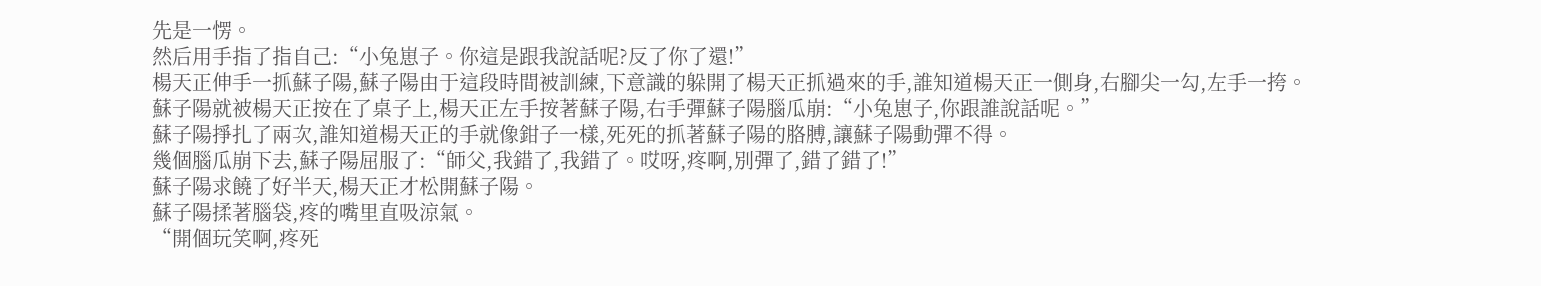先是一愣。
然后用手指了指自己:“小兔崽子。你這是跟我說話呢?反了你了還!”
楊天正伸手一抓蘇子陽,蘇子陽由于這段時間被訓練,下意識的躲開了楊天正抓過來的手,誰知道楊天正一側身,右腳尖一勾,左手一挎。
蘇子陽就被楊天正按在了桌子上,楊天正左手按著蘇子陽,右手彈蘇子陽腦瓜崩:“小兔崽子,你跟誰說話呢。”
蘇子陽掙扎了兩次,誰知道楊天正的手就像鉗子一樣,死死的抓著蘇子陽的胳膊,讓蘇子陽動彈不得。
幾個腦瓜崩下去,蘇子陽屈服了:“師父,我錯了,我錯了。哎呀,疼啊,別彈了,錯了錯了!”
蘇子陽求饒了好半天,楊天正才松開蘇子陽。
蘇子陽揉著腦袋,疼的嘴里直吸涼氣。
“開個玩笑啊,疼死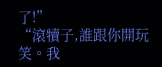了!”
“滾犢子,誰跟你開玩笑。我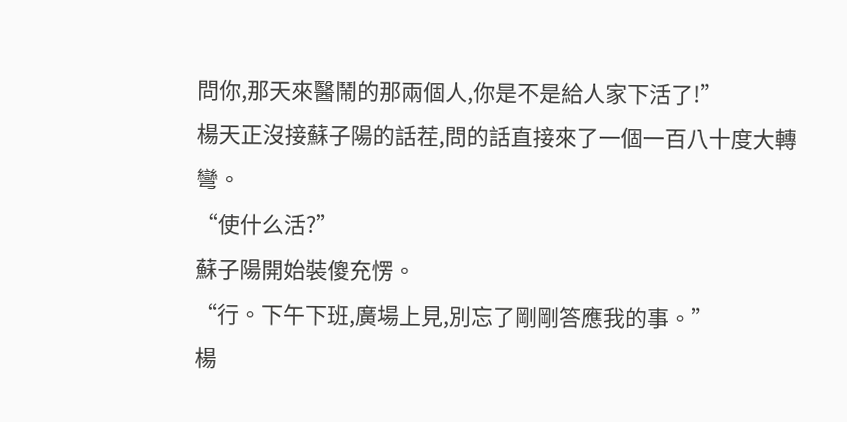問你,那天來醫鬧的那兩個人,你是不是給人家下活了!”
楊天正沒接蘇子陽的話茬,問的話直接來了一個一百八十度大轉彎。
“使什么活?”
蘇子陽開始裝傻充愣。
“行。下午下班,廣場上見,別忘了剛剛答應我的事。”
楊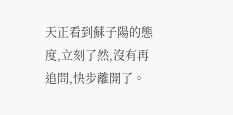天正看到蘇子陽的態度,立刻了然,沒有再追問,快步離開了。